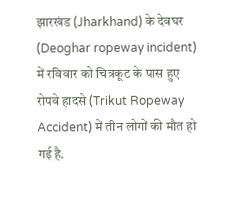झारखंड (Jharkhand) के देवघर (Deoghar ropeway incident) में रविवार को चित्रकूट के पास हुए रोपवे हादसे (Trikut Ropeway Accident) में तीन लोगों की मौत हो गई है.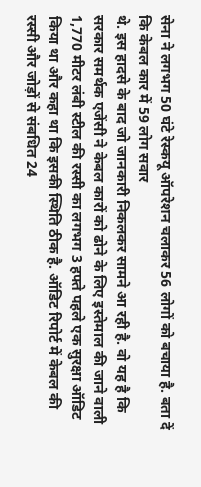सेना ने लगभग 50 घंटे रेस्कयू ऑपरेशन चलाकर 56 लोगों को बचाया है. बता दें कि केबल कार में 59 लोग सवार
थे. इस हादसे के बाद जो जानकारी निकलकर सामने आ रही है. वो यह है कि सरकार समर्थक एजेंसी ने केबल कारों को ढोने के लिए इस्तेमाल की जाने वाली 1,770 मीटर लंबी स्टील की रस्सी का लगभग 3 हफ्ते पहले एक सुरक्षा ऑडिट किया था और कहा था कि इसकी स्थिति ठीक है. ऑडिट रिपोर्ट में केबल की रस्सी और जोड़ों से संबधित 24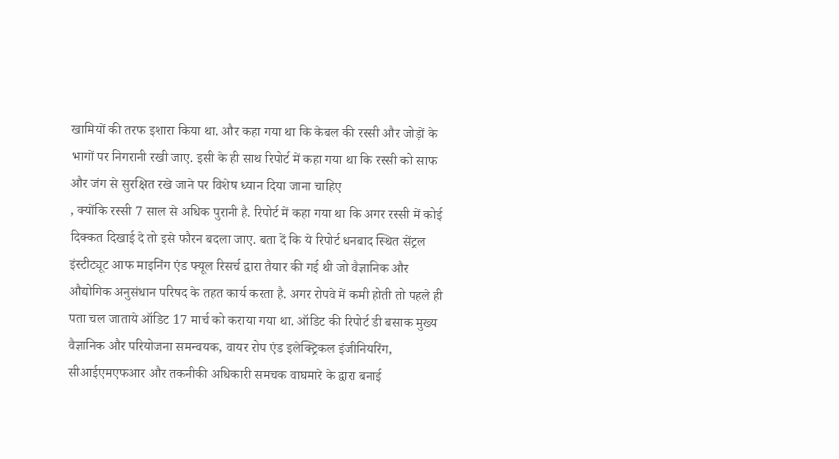खामियों की तरफ इशारा किया था. और कहा गया था कि केबल की रस्सी और जोड़ों के भागों पर निगरानी रखी जाए. इसी के ही साथ रिपोर्ट में कहा गया था कि रस्सी को साफ और जंग से सुरक्षित रखे जाने पर विशेष ध्यान दिया जाना चाहिए
, क्योंकि रस्सी 7 साल से अधिक पुरानी है. रिपोर्ट में कहा गया था कि अगर रस्सी में कोई दिक्कत दिखाई दे तो इसे फौरन बदला जाए. बता दें कि ये रिपोर्ट धनबाद स्थित सेंट्रल इंस्टीट्यूट आफ माइनिंग एंड फ्यूल रिसर्च द्वारा तैयार की गई थी जो वैज्ञानिक और औद्योगिक अनुसंधान परिषद के तहत कार्य करता है. अगर रोपवे में कमी होती तो पहले ही पता चल जाताये ऑडिट 17 मार्च को कराया गया था. ऑडिट की रिपोर्ट डी बसाक मुख्य वैज्ञानिक और परियोजना समन्वयक, वायर रोप एंड इलेक्ट्रिकल इंजीनियरिंग, सीआईएमएफआर और तकनीकी अधिकारी समचक वाघमारे के द्वारा बनाई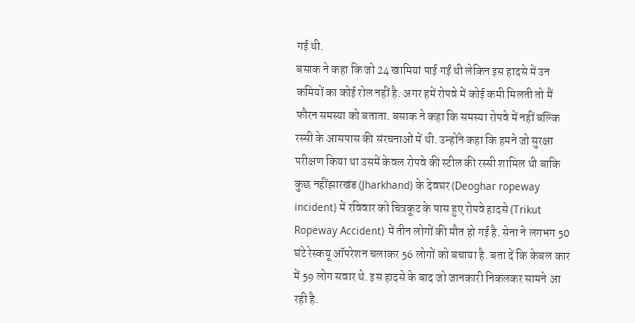गई थी.
बसाक ने कहा कि जो 24 खामियां पाई गईं थी लेकिन इस हादसे में उन कमियों का कोई रोल नहीं है. अगर हमें रोपवे में कोई कमी मिलती तो मैं फौरन समस्या को बताता. बसाक ने कहा कि समस्या रोपवे में नहीं बल्कि रस्सी के आसपास की संरचनाओं में थी. उन्होंने कहा कि हमने जो सुरक्षा परीक्षण किया था उसमें केवल रोपवे की स्टील की रस्सी शामिल थी बाकि कुछ नहींझारखंड (Jharkhand) के देवघर (Deoghar ropeway incident) में रविवार को चित्रकूट के पास हुए रोपवे हादसे (Trikut Ropeway Accident) में तीन लोगों की मौत हो गई है. सेना ने लगभग 50 घंटे रेस्कयू ऑपरेशन चलाकर 56 लोगों को बचाया है. बता दें कि केबल कार में 59 लोग सवार थे. इस हादसे के बाद जो जानकारी निकलकर सामने आ रही है.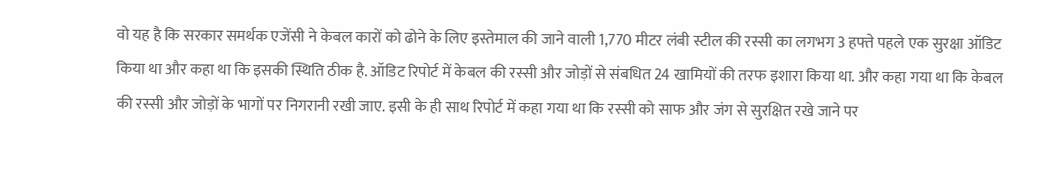वो यह है कि सरकार समर्थक एजेंसी ने केबल कारों को ढोने के लिए इस्तेमाल की जाने वाली 1,770 मीटर लंबी स्टील की रस्सी का लगभग 3 हफ्ते पहले एक सुरक्षा ऑडिट किया था और कहा था कि इसकी स्थिति ठीक है. ऑडिट रिपोर्ट में केबल की रस्सी और जोड़ों से संबधित 24 खामियों की तरफ इशारा किया था. और कहा गया था कि केबल की रस्सी और जोड़ों के भागों पर निगरानी रखी जाए. इसी के ही साथ रिपोर्ट में कहा गया था कि रस्सी को साफ और जंग से सुरक्षित रखे जाने पर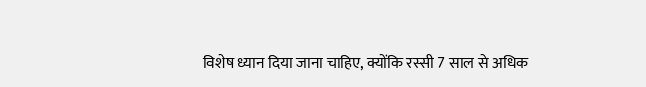विशेष ध्यान दिया जाना चाहिए, क्योंकि रस्सी 7 साल से अधिक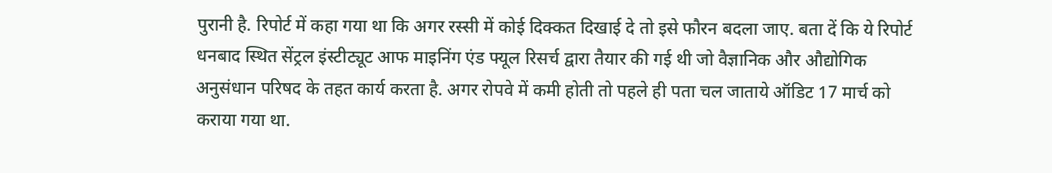पुरानी है. रिपोर्ट में कहा गया था कि अगर रस्सी में कोई दिक्कत दिखाई दे तो इसे फौरन बदला जाए. बता दें कि ये रिपोर्ट धनबाद स्थित सेंट्रल इंस्टीट्यूट आफ माइनिंग एंड फ्यूल रिसर्च द्वारा तैयार की गई थी जो वैज्ञानिक और औद्योगिक अनुसंधान परिषद के तहत कार्य करता है. अगर रोपवे में कमी होती तो पहले ही पता चल जाताये ऑडिट 17 मार्च को कराया गया था.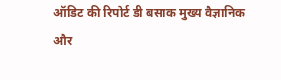ऑडिट की रिपोर्ट डी बसाक मुख्य वैज्ञानिक और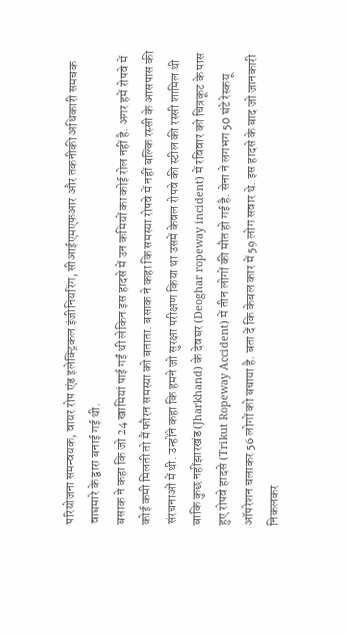परियोजना समन्वयक, वायर रोप एंड इलेक्ट्रिकल इंजीनियरिंग, सीआईएमएफआर और तकनीकी अधिकारी समचक वाघमारे के द्वारा बनाई गई थी.
बसाक ने कहा कि जो 24 खामियां पाई गईं थी लेकिन इस हादसे में उन कमियों का कोई रोल नहीं है. अगर हमें रोपवे में कोई कमी मिलती तो मैं फौरन समस्या को बताता. बसाक ने कहा कि समस्या रोपवे में नहीं बल्कि रस्सी के आसपास की संरचनाओं में थी. उन्होंने कहा कि हमने जो सुरक्षा परीक्षण किया था उसमें केवल रोपवे की स्टील की रस्सी शामिल थी बाकि कुछ नहींझारखंड (Jharkhand) के देवघर (Deoghar ropeway incident) में रविवार को चित्रकूट के पास हुए रोपवे हादसे (Trikut Ropeway Accident) में तीन लोगों की मौत हो गई है. सेना ने लगभग 50 घंटे रेस्कयू ऑपरेशन चलाकर 56 लोगों को बचाया है. बता दें कि केबल कार में 59 लोग सवार थे. इस हादसे के बाद जो जानकारी निकलकर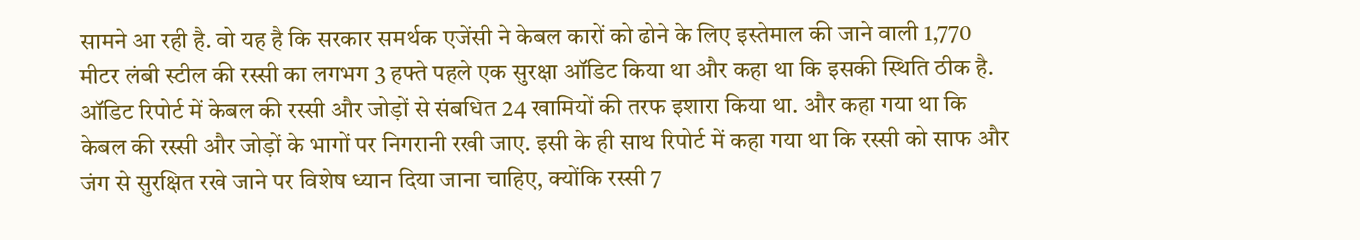सामने आ रही है. वो यह है कि सरकार समर्थक एजेंसी ने केबल कारों को ढोने के लिए इस्तेमाल की जाने वाली 1,770 मीटर लंबी स्टील की रस्सी का लगभग 3 हफ्ते पहले एक सुरक्षा ऑडिट किया था और कहा था कि इसकी स्थिति ठीक है. ऑडिट रिपोर्ट में केबल की रस्सी और जोड़ों से संबधित 24 खामियों की तरफ इशारा किया था. और कहा गया था कि केबल की रस्सी और जोड़ों के भागों पर निगरानी रखी जाए. इसी के ही साथ रिपोर्ट में कहा गया था कि रस्सी को साफ और जंग से सुरक्षित रखे जाने पर विशेष ध्यान दिया जाना चाहिए, क्योंकि रस्सी 7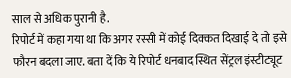साल से अधिक पुरानी है.
रिपोर्ट में कहा गया था कि अगर रस्सी में कोई दिक्कत दिखाई दे तो इसे फौरन बदला जाए. बता दें कि ये रिपोर्ट धनबाद स्थित सेंट्रल इंस्टीट्यूट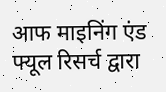आफ माइनिंग एंड फ्यूल रिसर्च द्वारा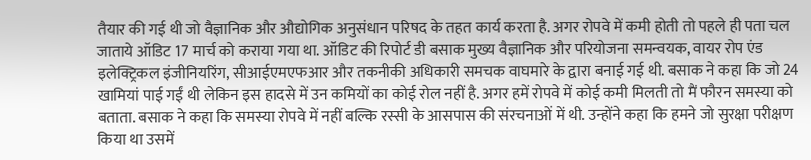तैयार की गई थी जो वैज्ञानिक और औद्योगिक अनुसंधान परिषद के तहत कार्य करता है. अगर रोपवे में कमी होती तो पहले ही पता चल जाताये ऑडिट 17 मार्च को कराया गया था. ऑडिट की रिपोर्ट डी बसाक मुख्य वैज्ञानिक और परियोजना समन्वयक, वायर रोप एंड इलेक्ट्रिकल इंजीनियरिंग, सीआईएमएफआर और तकनीकी अधिकारी समचक वाघमारे के द्वारा बनाई गई थी. बसाक ने कहा कि जो 24 खामियां पाई गईं थी लेकिन इस हादसे में उन कमियों का कोई रोल नहीं है. अगर हमें रोपवे में कोई कमी मिलती तो मैं फौरन समस्या को बताता. बसाक ने कहा कि समस्या रोपवे में नहीं बल्कि रस्सी के आसपास की संरचनाओं में थी. उन्होंने कहा कि हमने जो सुरक्षा परीक्षण किया था उसमें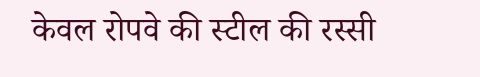केवल रोपवे की स्टील की रस्सी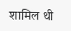शामिल थी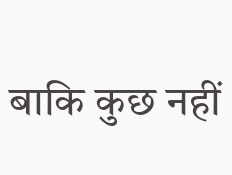बाकि कुछ नहीं